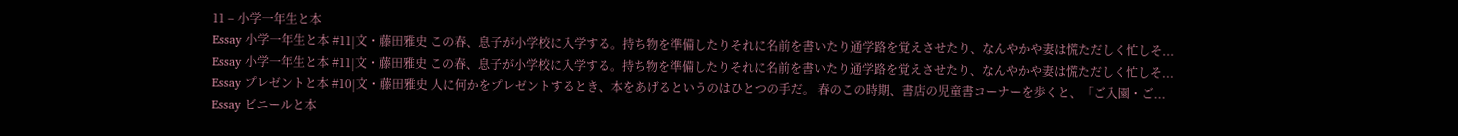11 – 小学一年生と本
Essay 小学一年生と本 #11|文・藤田雅史 この春、息子が小学校に入学する。持ち物を準備したりそれに名前を書いたり通学路を覚えさせたり、なんやかや妻は慌ただしく忙しそ...
Essay 小学一年生と本 #11|文・藤田雅史 この春、息子が小学校に入学する。持ち物を準備したりそれに名前を書いたり通学路を覚えさせたり、なんやかや妻は慌ただしく忙しそ...
Essay プレゼントと本 #10|文・藤田雅史 人に何かをプレゼントするとき、本をあげるというのはひとつの手だ。 春のこの時期、書店の児童書コーナーを歩くと、「ご入園・ご...
Essay ビニールと本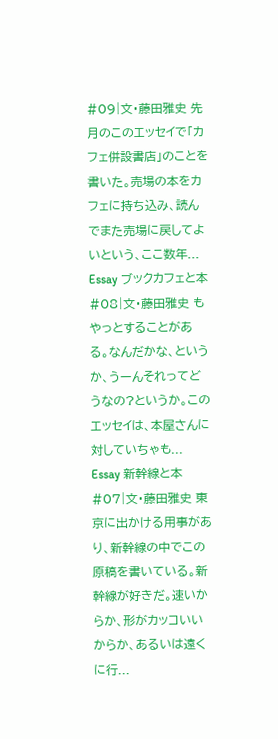#09|文・藤田雅史 先月のこのエッセイで「カフェ併設書店」のことを書いた。売場の本をカフェに持ち込み、読んでまた売場に戻してよいという、ここ数年...
Essay ブックカフェと本 #08|文・藤田雅史 もやっとすることがある。なんだかな、というか、うーんそれってどうなの?というか。このエッセイは、本屋さんに対していちゃも...
Essay 新幹線と本 #07|文・藤田雅史 東京に出かける用事があり、新幹線の中でこの原稿を書いている。新幹線が好きだ。速いからか、形がカッコいいからか、あるいは遠くに行...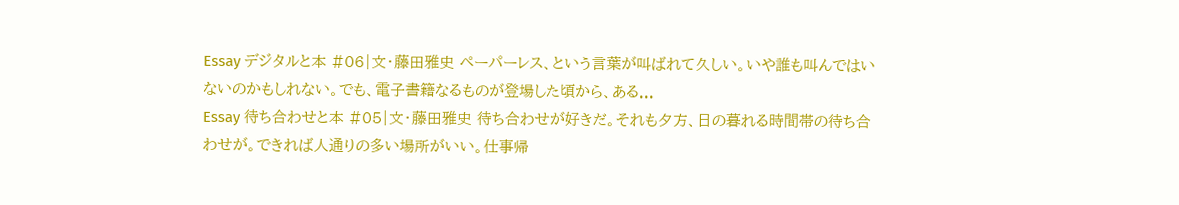Essay デジタルと本 #06|文・藤田雅史 ペーパーレス、という言葉が叫ばれて久しい。いや誰も叫んではいないのかもしれない。でも、電子書籍なるものが登場した頃から、ある...
Essay 待ち合わせと本 #05|文・藤田雅史 待ち合わせが好きだ。それも夕方、日の暮れる時間帯の待ち合わせが。できれば人通りの多い場所がいい。仕事帰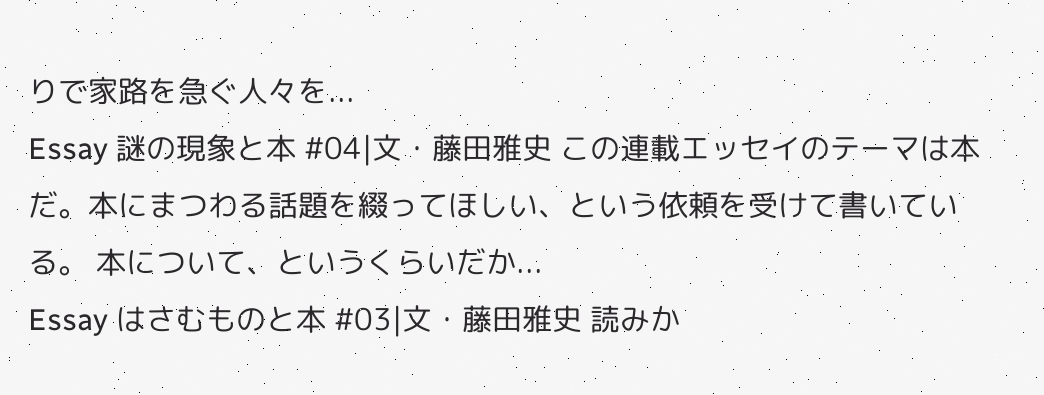りで家路を急ぐ人々を...
Essay 謎の現象と本 #04|文・藤田雅史 この連載エッセイのテーマは本だ。本にまつわる話題を綴ってほしい、という依頼を受けて書いている。 本について、というくらいだか...
Essay はさむものと本 #03|文・藤田雅史 読みか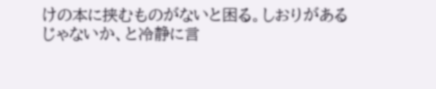けの本に挟むものがないと困る。しおりがあるじゃないか、と冷静に言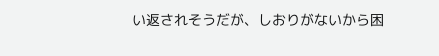い返されそうだが、しおりがないから困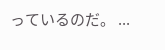っているのだ。 ...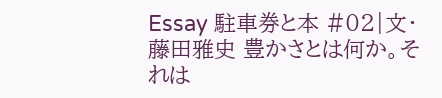Essay 駐車券と本 #02|文・藤田雅史 豊かさとは何か。それは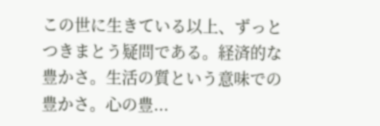この世に生きている以上、ずっとつきまとう疑問である。経済的な豊かさ。生活の質という意味での豊かさ。心の豊...